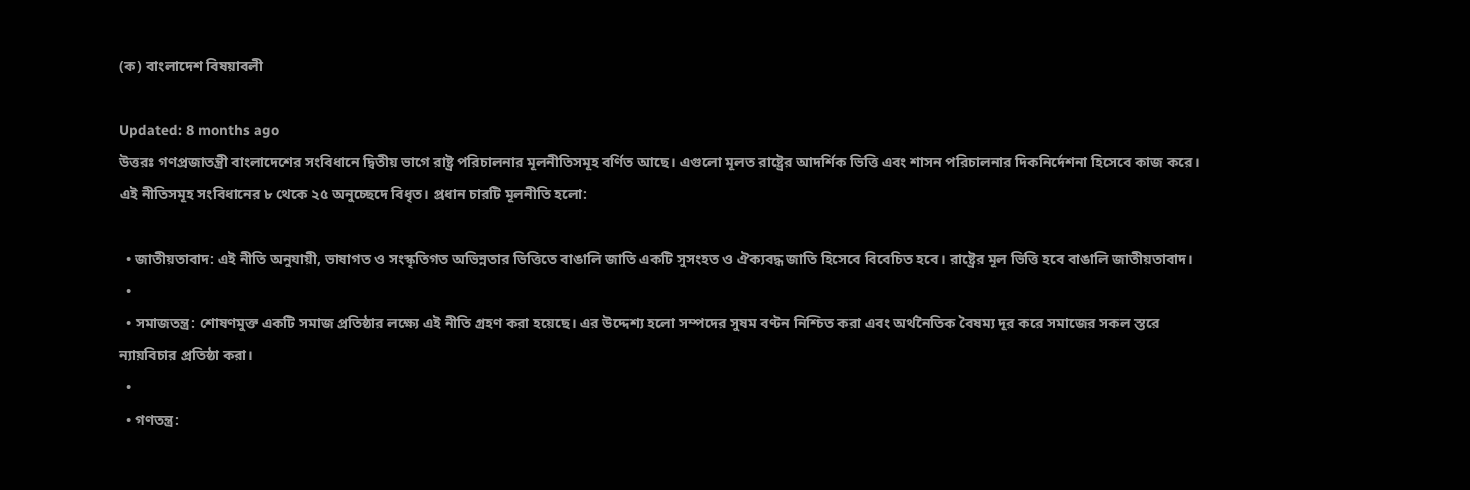(ক) বাংলাদেশ বিষয়াবলী

Updated: 8 months ago
উত্তরঃ গণপ্রজাতন্ত্রী বাংলাদেশের সংবিধানে দ্বিতীয় ভাগে রাষ্ট্র পরিচালনার মূলনীতিসমূহ বর্ণিত আছে। এগুলো মূলত রাষ্ট্রের আদর্শিক ভিত্তি এবং শাসন পরিচালনার দিকনির্দেশনা হিসেবে কাজ করে। এই নীতিসমূহ সংবিধানের ৮ থেকে ২৫ অনুচ্ছেদে বিধৃত। প্রধান চারটি মূলনীতি হলো:

  • জাতীয়তাবাদ: এই নীতি অনুযায়ী, ভাষাগত ও সংস্কৃতিগত অভিন্নতার ভিত্তিতে বাঙালি জাতি একটি সুসংহত ও ঐক্যবদ্ধ জাতি হিসেবে বিবেচিত হবে। রাষ্ট্রের মূল ভিত্তি হবে বাঙালি জাতীয়তাবাদ।
  •
  • সমাজতন্ত্র: শোষণমুক্ত একটি সমাজ প্রতিষ্ঠার লক্ষ্যে এই নীতি গ্রহণ করা হয়েছে। এর উদ্দেশ্য হলো সম্পদের সুষম বণ্টন নিশ্চিত করা এবং অর্থনৈতিক বৈষম্য দূর করে সমাজের সকল স্তরে ন্যায়বিচার প্রতিষ্ঠা করা।
  •
  • গণতন্ত্র: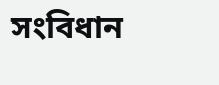সংবিধান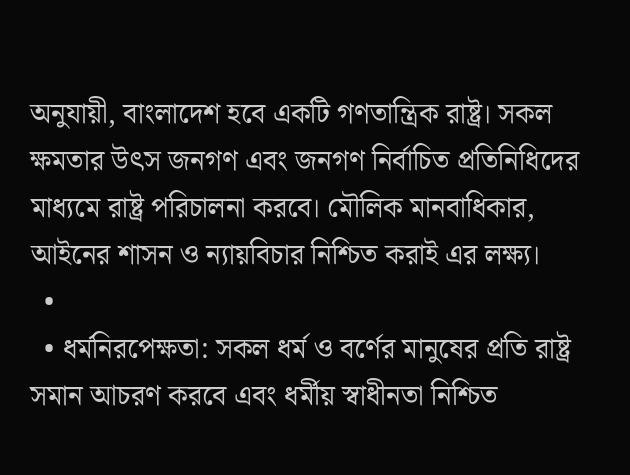অনুযায়ী, বাংলাদেশ হবে একটি গণতান্ত্রিক রাষ্ট্র। সকল ক্ষমতার উৎস জনগণ এবং জনগণ নির্বাচিত প্রতিনিধিদের মাধ্যমে রাষ্ট্র পরিচালনা করবে। মৌলিক মানবাধিকার, আইনের শাসন ও ন্যায়বিচার নিশ্চিত করাই এর লক্ষ্য।
  •
  • ধর্মনিরপেক্ষতা: সকল ধর্ম ও বর্ণের মানুষের প্রতি রাষ্ট্র সমান আচরণ করবে এবং ধর্মীয় স্বাধীনতা নিশ্চিত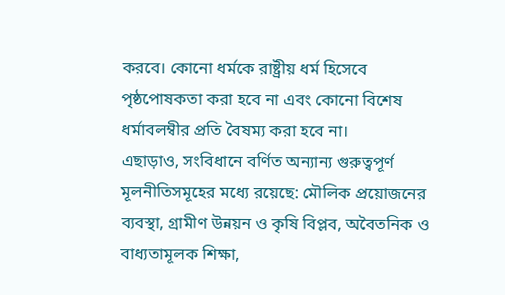করবে। কোনো ধর্মকে রাষ্ট্রীয় ধর্ম হিসেবে পৃষ্ঠপোষকতা করা হবে না এবং কোনো বিশেষ ধর্মাবলম্বীর প্রতি বৈষম্য করা হবে না।
এছাড়াও, সংবিধানে বর্ণিত অন্যান্য গুরুত্বপূর্ণ মূলনীতিসমূহের মধ্যে রয়েছে: মৌলিক প্রয়োজনের ব্যবস্থা, গ্রামীণ উন্নয়ন ও কৃষি বিপ্লব, অবৈতনিক ও বাধ্যতামূলক শিক্ষা,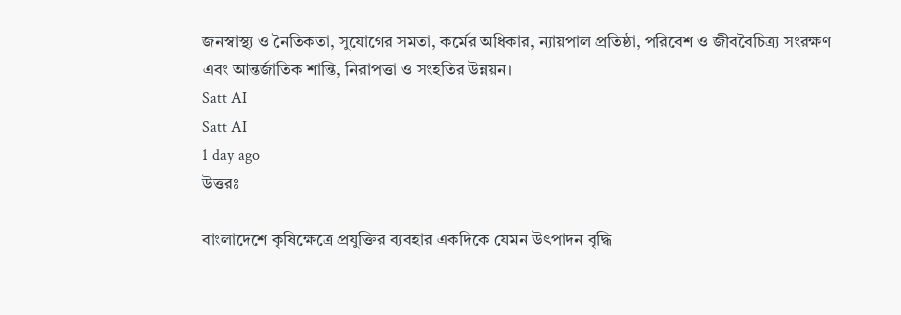জনস্বাস্থ্য ও নৈতিকতা, সুযোগের সমতা, কর্মের অধিকার, ন্যায়পাল প্রতিষ্ঠা, পরিবেশ ও জীববৈচিত্র্য সংরক্ষণ এবং আন্তর্জাতিক শান্তি, নিরাপত্তা ও সংহতির উন্নয়ন।
Satt AI
Satt AI
1 day ago
উত্তরঃ

বাংলাদেশে কৃষিক্ষেত্রে প্রযুক্তির ব্যবহার একদিকে যেমন উৎপাদন বৃদ্ধি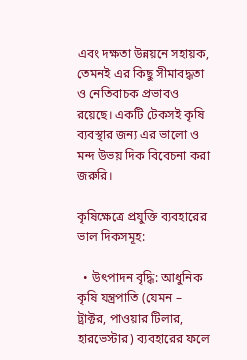এবং দক্ষতা উন্নয়নে সহায়ক, তেমনই এর কিছু সীমাবদ্ধতা ও নেতিবাচক প্রভাবও রয়েছে। একটি টেকসই কৃষি ব্যবস্থার জন্য এর ভালো ও মন্দ উভয় দিক বিবেচনা করা জরুরি।

কৃষিক্ষেত্রে প্রযুক্তি ব্যবহারের ভাল দিকসমূহ:

  • উৎপাদন বৃদ্ধি: আধুনিক কৃষি যন্ত্রপাতি (যেমন – ট্রাক্টর, পাওয়ার টিলার, হারভেস্টার) ব্যবহারের ফলে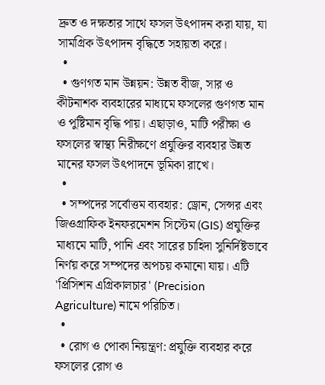দ্রুত ও দক্ষতার সাথে ফসল উৎপাদন করা যায়, যা সামগ্রিক উৎপাদন বৃদ্ধিতে সহায়তা করে।
  •
  • গুণগত মান উন্নয়ন: উন্নত বীজ, সার ও কীটনাশক ব্যবহারের মাধ্যমে ফসলের গুণগত মান ও পুষ্টিমান বৃদ্ধি পায়। এছাড়াও, মাটি পরীক্ষা ও ফসলের স্বাস্থ্য নিরীক্ষণে প্রযুক্তির ব্যবহার উন্নত মানের ফসল উৎপাদনে ভূমিকা রাখে।
  •
  • সম্পদের সর্বোত্তম ব্যবহার: ড্রোন, সেন্সর এবং জিওগ্রাফিক ইনফরমেশন সিস্টেম (GIS) প্রযুক্তির মাধ্যমে মাটি, পানি এবং সারের চাহিদা সুনির্দিষ্টভাবে নির্ণয় করে সম্পদের অপচয় কমানো যায়। এটি 'প্রিসিশন এগ্রিকালচার' (Precision Agriculture) নামে পরিচিত।
  •
  • রোগ ও পোকা নিয়ন্ত্রণ: প্রযুক্তি ব্যবহার করে ফসলের রোগ ও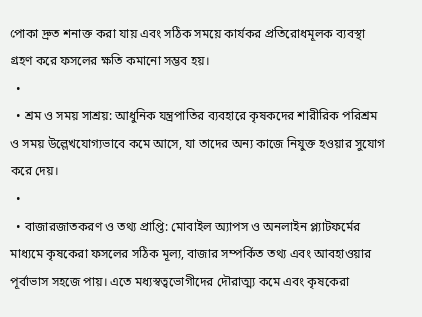পোকা দ্রুত শনাক্ত করা যায় এবং সঠিক সময়ে কার্যকর প্রতিরোধমূলক ব্যবস্থা গ্রহণ করে ফসলের ক্ষতি কমানো সম্ভব হয়।
  •
  • শ্রম ও সময় সাশ্রয়: আধুনিক যন্ত্রপাতির ব্যবহারে কৃষকদের শারীরিক পরিশ্রম ও সময় উল্লেখযোগ্যভাবে কমে আসে, যা তাদের অন্য কাজে নিযুক্ত হওয়ার সুযোগ করে দেয়।
  •
  • বাজারজাতকরণ ও তথ্য প্রাপ্তি: মোবাইল অ্যাপস ও অনলাইন প্ল্যাটফর্মের মাধ্যমে কৃষকেরা ফসলের সঠিক মূল্য, বাজার সম্পর্কিত তথ্য এবং আবহাওয়ার পূর্বাভাস সহজে পায়। এতে মধ্যস্বত্বভোগীদের দৌরাত্ম্য কমে এবং কৃষকেরা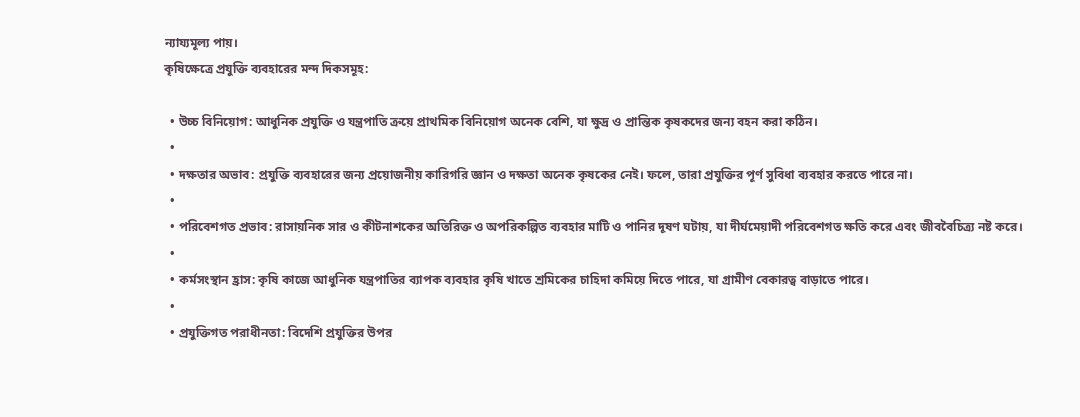ন্যায্যমূল্য পায়।
কৃষিক্ষেত্রে প্রযুক্তি ব্যবহারের মন্দ দিকসমূহ:

  • উচ্চ বিনিয়োগ: আধুনিক প্রযুক্তি ও যন্ত্রপাতি ক্রয়ে প্রাথমিক বিনিয়োগ অনেক বেশি, যা ক্ষুদ্র ও প্রান্তিক কৃষকদের জন্য বহন করা কঠিন।
  •
  • দক্ষতার অভাব: প্রযুক্তি ব্যবহারের জন্য প্রয়োজনীয় কারিগরি জ্ঞান ও দক্ষতা অনেক কৃষকের নেই। ফলে, তারা প্রযুক্তির পূর্ণ সুবিধা ব্যবহার করতে পারে না।
  •
  • পরিবেশগত প্রভাব: রাসায়নিক সার ও কীটনাশকের অতিরিক্ত ও অপরিকল্পিত ব্যবহার মাটি ও পানির দূষণ ঘটায়, যা দীর্ঘমেয়াদী পরিবেশগত ক্ষতি করে এবং জীববৈচিত্র্য নষ্ট করে।
  •
  • কর্মসংস্থান হ্রাস: কৃষি কাজে আধুনিক যন্ত্রপাতির ব্যাপক ব্যবহার কৃষি খাতে শ্রমিকের চাহিদা কমিয়ে দিতে পারে, যা গ্রামীণ বেকারত্ব বাড়াতে পারে।
  •
  • প্রযুক্তিগত পরাধীনতা: বিদেশি প্রযুক্তির উপর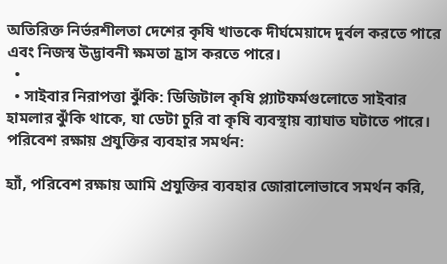অতিরিক্ত নির্ভরশীলতা দেশের কৃষি খাতকে দীর্ঘমেয়াদে দুর্বল করতে পারে এবং নিজস্ব উদ্ভাবনী ক্ষমতা হ্রাস করতে পারে।
  •
  • সাইবার নিরাপত্তা ঝুঁকি: ডিজিটাল কৃষি প্ল্যাটফর্মগুলোতে সাইবার হামলার ঝুঁকি থাকে, যা ডেটা চুরি বা কৃষি ব্যবস্থায় ব্যাঘাত ঘটাতে পারে।
পরিবেশ রক্ষায় প্রযুক্তির ব্যবহার সমর্থন:

হ্যাঁ, পরিবেশ রক্ষায় আমি প্রযুক্তির ব্যবহার জোরালোভাবে সমর্থন করি,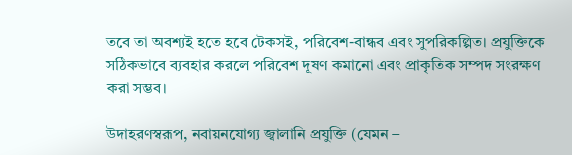তবে তা অবশ্যই হতে হবে টেকসই, পরিবেশ-বান্ধব এবং সুপরিকল্পিত। প্রযুক্তিকে সঠিকভাবে ব্যবহার করলে পরিবেশ দূষণ কমানো এবং প্রাকৃতিক সম্পদ সংরক্ষণ করা সম্ভব।

উদাহরণস্বরূপ, নবায়নযোগ্য জ্বালানি প্রযুক্তি (যেমন –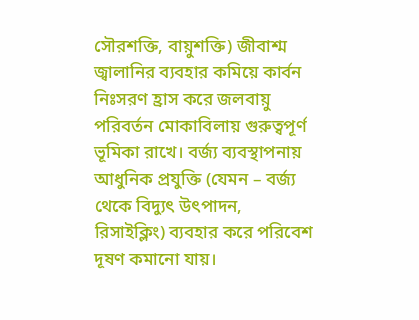সৌরশক্তি, বায়ুশক্তি) জীবাশ্ম জ্বালানির ব্যবহার কমিয়ে কার্বন নিঃসরণ হ্রাস করে জলবায়ু পরিবর্তন মোকাবিলায় গুরুত্বপূর্ণ ভূমিকা রাখে। বর্জ্য ব্যবস্থাপনায় আধুনিক প্রযুক্তি (যেমন – বর্জ্য থেকে বিদ্যুৎ উৎপাদন, রিসাইক্লিং) ব্যবহার করে পরিবেশ দূষণ কমানো যায়।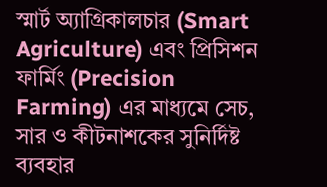স্মার্ট অ্যাগ্রিকালচার (Smart Agriculture) এবং প্রিসিশন ফার্মিং (Precision Farming) এর মাধ্যমে সেচ, সার ও কীটনাশকের সুনির্দিষ্ট ব্যবহার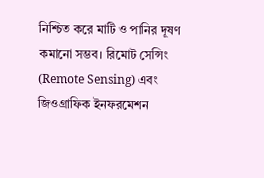নিশ্চিত করে মাটি ও পানির দূষণ কমানো সম্ভব। রিমোট সেন্সিং (Remote Sensing) এবং জিওগ্রাফিক ইনফরমেশন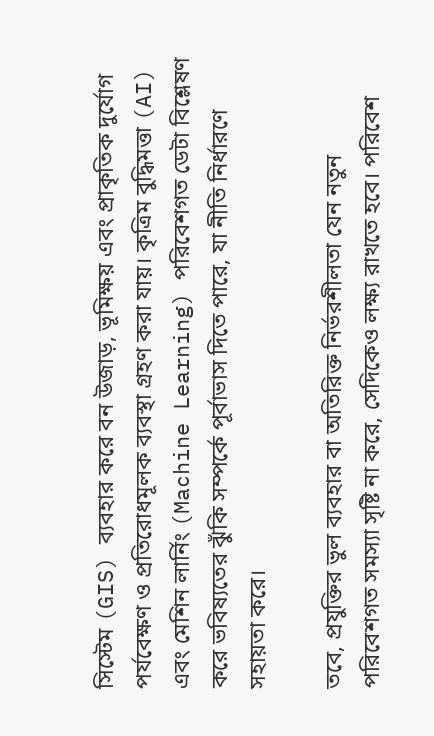সিস্টেম (GIS) ব্যবহার করে বন উজাড়, ভূমিক্ষয় এবং প্রাকৃতিক দুর্যোগ পর্যবেক্ষণ ও প্রতিরোধমূলক ব্যবস্থা গ্রহণ করা যায়। কৃত্রিম বুদ্ধিমত্তা (AI) এবং মেশিন লার্নিং (Machine Learning) পরিবেশগত ডেটা বিশ্লেষণ করে ভবিষ্যতের ঝুঁকি সম্পর্কে পূর্বাভাস দিতে পারে, যা নীতি নির্ধারণে সহায়তা করে।

তবে, প্রযুক্তির ভুল ব্যবহার বা অতিরিক্ত নির্ভরশীলতা যেন নতুন পরিবেশগত সমস্যা সৃষ্টি না করে, সেদিকেও লক্ষ্য রাখতে হবে। পরিবেশ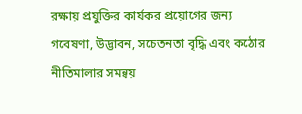রক্ষায় প্রযুক্তির কার্যকর প্রয়োগের জন্য গবেষণা, উদ্ভাবন, সচেতনতা বৃদ্ধি এবং কঠোর নীতিমালার সমন্বয়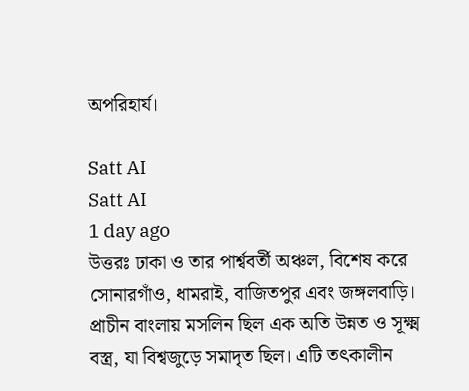অপরিহার্য।

Satt AI
Satt AI
1 day ago
উত্তরঃ ঢাকা ও তার পার্শ্ববর্তী অঞ্চল, বিশেষ করে সোনারগাঁও, ধামরাই, বাজিতপুর এবং জঙ্গলবাড়ি।
প্রাচীন বাংলায় মসলিন ছিল এক অতি উন্নত ও সূক্ষ্ম বস্ত্র, যা বিশ্বজুড়ে সমাদৃত ছিল। এটি তৎকালীন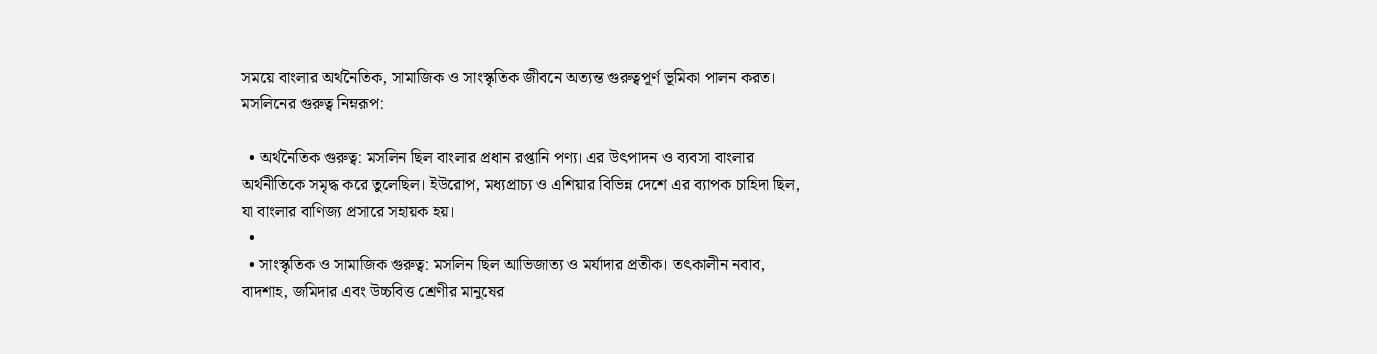সময়ে বাংলার অর্থনৈতিক, সামাজিক ও সাংস্কৃতিক জীবনে অত্যন্ত গুরুত্বপূর্ণ ভূমিকা পালন করত। মসলিনের গুরুত্ব নিম্নরূপ:

  • অর্থনৈতিক গুরুত্ব: মসলিন ছিল বাংলার প্রধান রপ্তানি পণ্য। এর উৎপাদন ও ব্যবসা বাংলার অর্থনীতিকে সমৃদ্ধ করে তুলেছিল। ইউরোপ, মধ্যপ্রাচ্য ও এশিয়ার বিভিন্ন দেশে এর ব্যাপক চাহিদা ছিল, যা বাংলার বাণিজ্য প্রসারে সহায়ক হয়।
  •
  • সাংস্কৃতিক ও সামাজিক গুরুত্ব: মসলিন ছিল আভিজাত্য ও মর্যাদার প্রতীক। তৎকালীন নবাব, বাদশাহ, জমিদার এবং উচ্চবিত্ত শ্রেণীর মানুষের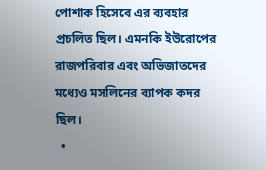পোশাক হিসেবে এর ব্যবহার প্রচলিত ছিল। এমনকি ইউরোপের রাজপরিবার এবং অভিজাতদের মধ্যেও মসলিনের ব্যাপক কদর ছিল।
  •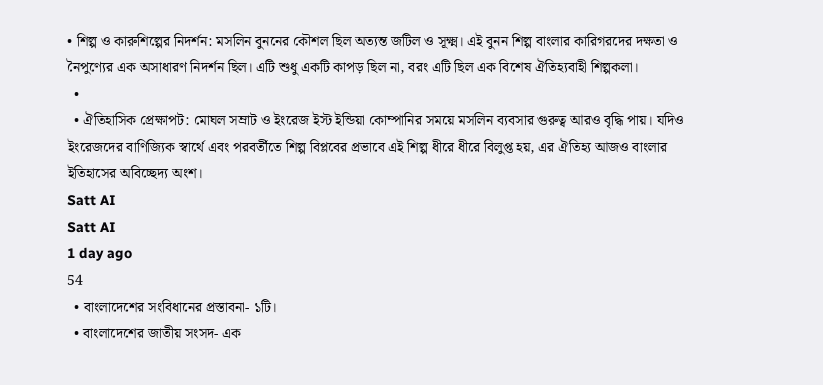• শিল্প ও কারুশিল্পের নিদর্শন: মসলিন বুননের কৌশল ছিল অত্যন্ত জটিল ও সূক্ষ্ম। এই বুনন শিল্প বাংলার কারিগরদের দক্ষতা ও নৈপুণ্যের এক অসাধারণ নিদর্শন ছিল। এটি শুধু একটি কাপড় ছিল না, বরং এটি ছিল এক বিশেষ ঐতিহ্যবাহী শিল্পকলা।
  •
  • ঐতিহাসিক প্রেক্ষাপট: মোঘল সম্রাট ও ইংরেজ ইস্ট ইন্ডিয়া কোম্পানির সময়ে মসলিন ব্যবসার গুরুত্ব আরও বৃদ্ধি পায়। যদিও ইংরেজদের বাণিজ্যিক স্বার্থে এবং পরবর্তীতে শিল্প বিপ্লবের প্রভাবে এই শিল্প ধীরে ধীরে বিলুপ্ত হয়, এর ঐতিহ্য আজও বাংলার ইতিহাসের অবিচ্ছেদ্য অংশ।
Satt AI
Satt AI
1 day ago
54
  • বাংলাদেশের সংবিধানের প্রস্তাবনা- ১টি।
  • বাংলাদেশের জাতীয় সংসদ- এক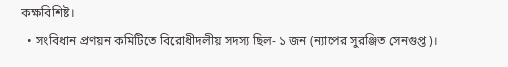কক্ষবিশিষ্ট।
  • সংবিধান প্রণয়ন কমিটিতে বিরোধীদলীয় সদস্য ছিল- ১ জন (ন্যাপের সুরঞ্জিত সেনগুপ্ত)।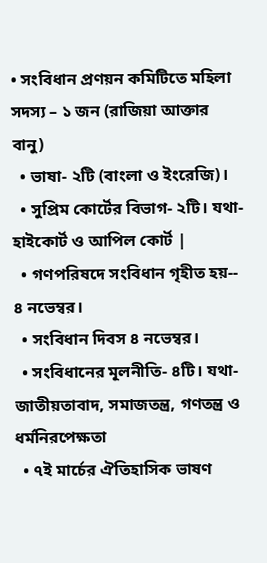• সংবিধান প্রণয়ন কমিটিতে মহিলা সদস্য – ১ জন (রাজিয়া আক্তার বানু)
  • ভাষা- ২টি (বাংলা ও ইংরেজি)।
  • সুপ্রিম কোর্টের বিভাগ- ২টি। যথা- হাইকোর্ট ও আপিল কোর্ট |
  • গণপরিষদে সংবিধান গৃহীত হয়-- ৪ নভেম্বর।
  • সংবিধান দিবস ৪ নভেম্বর।
  • সংবিধানের মূলনীতি- ৪টি। যথা- জাতীয়তাবাদ, সমাজতন্ত্র, গণতন্ত্র ও ধর্মনিরপেক্ষতা
  • ৭ই মার্চের ঐতিহাসিক ভাষণ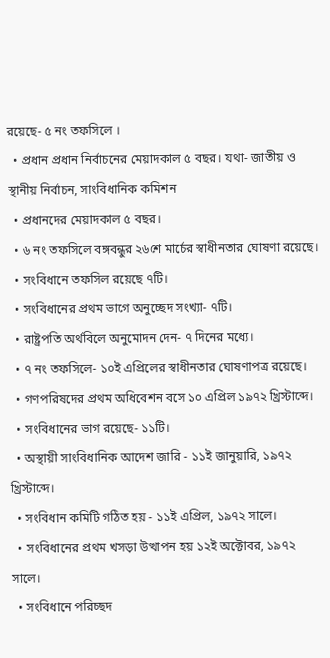রয়েছে- ৫ নং তফসিলে ।
  • প্রধান প্রধান নির্বাচনের মেয়াদকাল ৫ বছর। যথা- জাতীয় ও স্থানীয় নির্বাচন, সাংবিধানিক কমিশন
  • প্রধানদের মেয়াদকাল ৫ বছর।
  • ৬ নং তফসিলে বঙ্গবন্ধুর ২৬শে মার্চের স্বাধীনতার ঘোষণা রয়েছে।
  • সংবিধানে তফসিল রয়েছে ৭টি।
  • সংবিধানের প্রথম ভাগে অনুচ্ছেদ সংখ্যা- ৭টি।
  • রাষ্ট্রপতি অর্থবিলে অনুমোদন দেন- ৭ দিনের মধ্যে।
  • ৭ নং তফসিলে- ১০ই এপ্রিলের স্বাধীনতার ঘোষণাপত্র রয়েছে।
  • গণপরিষদের প্রথম অধিবেশন বসে ১০ এপ্রিল ১৯৭২ খ্রিস্টাব্দে।
  • সংবিধানের ভাগ রয়েছে- ১১টি।
  • অস্থায়ী সাংবিধানিক আদেশ জারি - ১১ই জানুয়ারি, ১৯৭২ খ্রিস্টাব্দে।
  • সংবিধান কমিটি গঠিত হয় - ১১ই এপ্রিল, ১৯৭২ সালে।
  • সংবিধানের প্রথম খসড়া উত্থাপন হয় ১২ই অক্টোবর, ১৯৭২ সালে।
  • সংবিধানে পরিচ্ছদ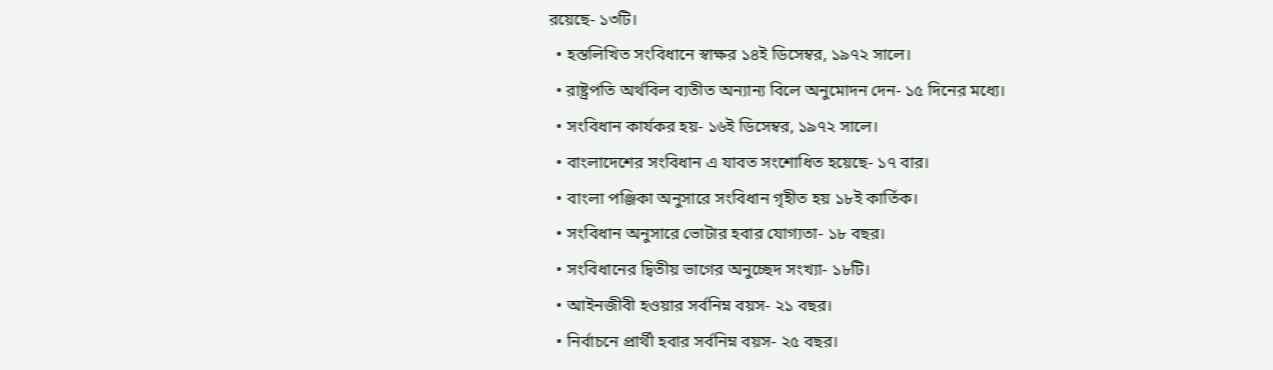রয়েছে- ১৩টি।
  • হস্তলিখিত সংবিধানে স্বাক্ষর ১৪ই ডিসেম্বর, ১৯৭২ সালে।
  • রাষ্ট্রপতি অর্থবিল ব্যতীত অন্যান্য বিলে অনুমোদন দেন- ১৫ দিনের মধ্যে।
  • সংবিধান কার্যকর হয়- ১৬ই ডিসেম্বর, ১৯৭২ সালে।
  • বাংলাদেশের সংবিধান এ যাবত সংশোধিত হয়েছে- ১৭ বার।
  • বাংলা পঞ্জিকা অনুসারে সংবিধান গৃহীত হয় ১৮ই কার্তিক।
  • সংবিধান অনুসারে ভোটার হবার যোগ্যতা- ১৮ বছর।
  • সংবিধানের দ্বিতীয় ভাগের অনুচ্ছেদ সংখ্যা- ১৮টি।
  • আইনজীবী হওয়ার সর্বনিম্ন বয়স- ২১ বছর।
  • নির্বাচনে প্রার্থী হবার সর্বনিম্ন বয়স- ২৫ বছর।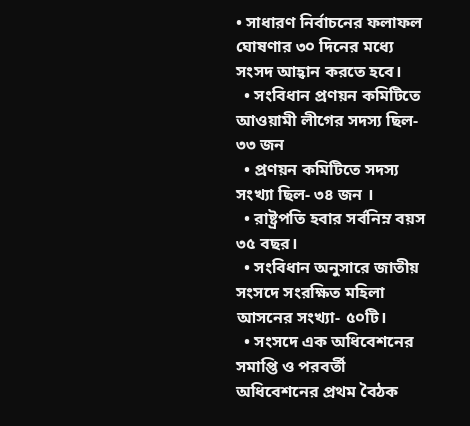• সাধারণ নির্বাচনের ফলাফল ঘোষণার ৩০ দিনের মধ্যে সংসদ আহ্বান করতে হবে।
  • সংবিধান প্রণয়ন কমিটিতে আওয়ামী লীগের সদস্য ছিল- ৩৩ জন
  • প্রণয়ন কমিটিতে সদস্য সংখ্যা ছিল- ৩৪ জন ।
  • রাষ্ট্রপতি হবার সর্বনিম্ন বয়স ৩৫ বছর।
  • সংবিধান অনুসারে জাতীয় সংসদে সংরক্ষিত মহিলা আসনের সংখ্যা- ৫০টি।
  • সংসদে এক অধিবেশনের সমাপ্তি ও পরবর্তী অধিবেশনের প্রথম বৈঠক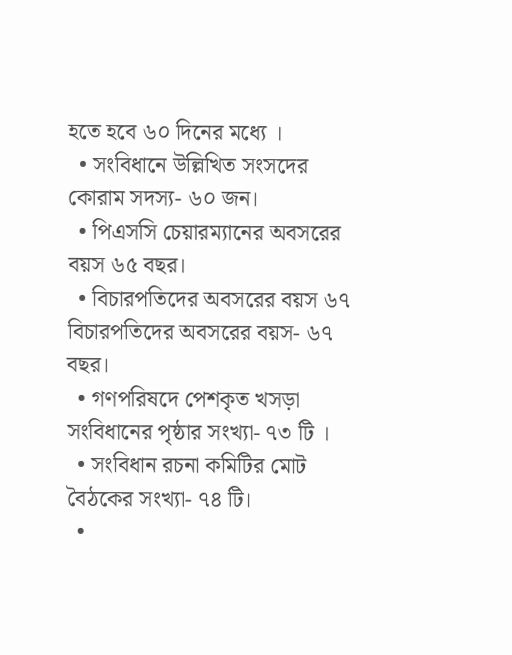হতে হবে ৬০ দিনের মধ্যে ।
  • সংবিধানে উল্লিখিত সংসদের কোরাম সদস্য- ৬০ জন।
  • পিএসসি চেয়ারম্যানের অবসরের বয়স ৬৫ বছর।
  • বিচারপতিদের অবসরের বয়স ৬৭ বিচারপতিদের অবসরের বয়স- ৬৭ বছর।
  • গণপরিষদে পেশকৃত খসড়া সংবিধানের পৃষ্ঠার সংখ্যা- ৭৩ টি ।
  • সংবিধান রচনা কমিটির মোট বৈঠকের সংখ্যা- ৭৪ টি।
  •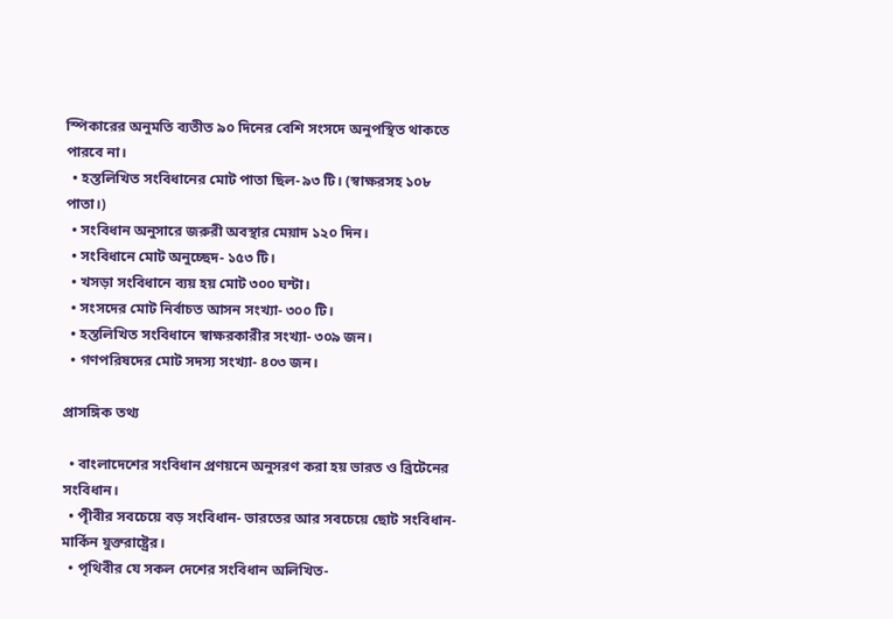স্পিকারের অনুমতি ব্যতীত ৯০ দিনের বেশি সংসদে অনুপস্থিত থাকতে পারবে না।
  • হস্তলিখিত সংবিধানের মোট পাতা ছিল- ৯৩ টি। (স্বাক্ষরসহ ১০৮ পাতা।)
  • সংবিধান অনুসারে জরুরী অবস্থার মেয়াদ ১২০ দিন।
  • সংবিধানে মোট অনুচ্ছেদ- ১৫৩ টি।
  • খসড়া সংবিধানে ব্যয় হয় মোট ৩০০ ঘন্টা।
  • সংসদের মোট নির্বাচত আসন সংখ্যা- ৩০০ টি।
  • হস্তলিখিত সংবিধানে স্বাক্ষরকারীর সংখ্যা- ৩০৯ জন।
  • গণপরিষদের মোট সদস্য সংখ্যা- ৪০৩ জন।

প্রাসঙ্গিক তথ্য

  • বাংলাদেশের সংবিধান প্রণয়নে অনুসরণ করা হয় ভারত ও ব্রিটেনের সংবিধান।
  • পৃীবীর সবচেয়ে বড় সংবিধান- ভারতের আর সবচেয়ে ছোট সংবিধান- মার্কিন যুক্তরাষ্ট্রের।
  • পৃথিবীর যে সকল দেশের সংবিধান অলিখিত-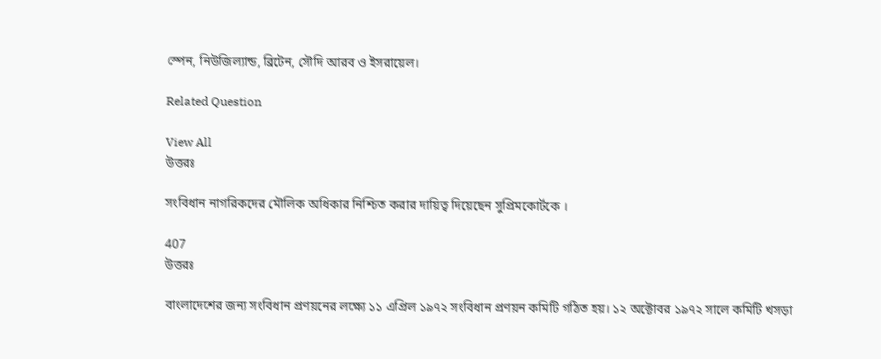স্পেন, নিউজিল্যান্ড, ব্রিটেন, সৌদি আরব ও ইসরায়েল।

Related Question

View All
উত্তরঃ

সংবিধান নাগরিকদের মৌলিক অধিকার নিশ্চিত করার দায়িত্ব দিয়েছেন সুপ্রিমকোর্টকে ।

407
উত্তরঃ

বাংলাদেশের জন্য সংবিধান প্রণয়নের লক্ষ্যে ১১ এপ্রিল ১৯৭২ সংবিধান প্রণয়ন কমিটি গঠিত হয়। ১২ অক্টোবর ১৯৭২ সালে কমিটি খসড়া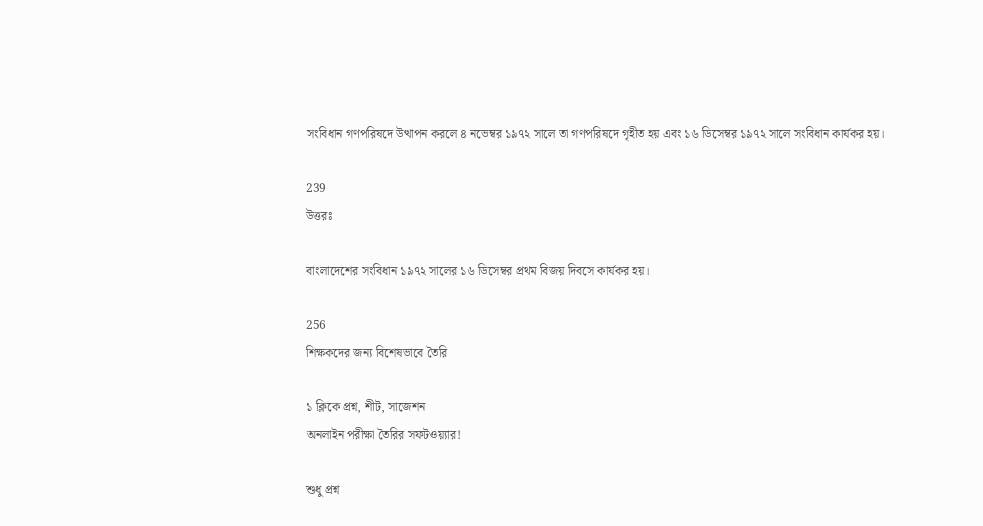সংবিধান গণপরিষদে উত্থাপন করলে ৪ নভেম্বর ১৯৭২ সালে তা গণপরিষদে গৃহীত হয় এবং ১৬ ডিসেম্বর ১৯৭২ সালে সংবিধান কার্যকর হয়।

239
উত্তরঃ

বাংলাদেশের সংবিধান ১৯৭২ সালের ১৬ ডিসেম্বর প্রথম বিজয় দিবসে কার্যকর হয়।

256
শিক্ষকদের জন্য বিশেষভাবে তৈরি

১ ক্লিকে প্রশ্ন, শীট, সাজেশন
অনলাইন পরীক্ষা তৈরির সফটওয়্যার!

শুধু প্রশ্ন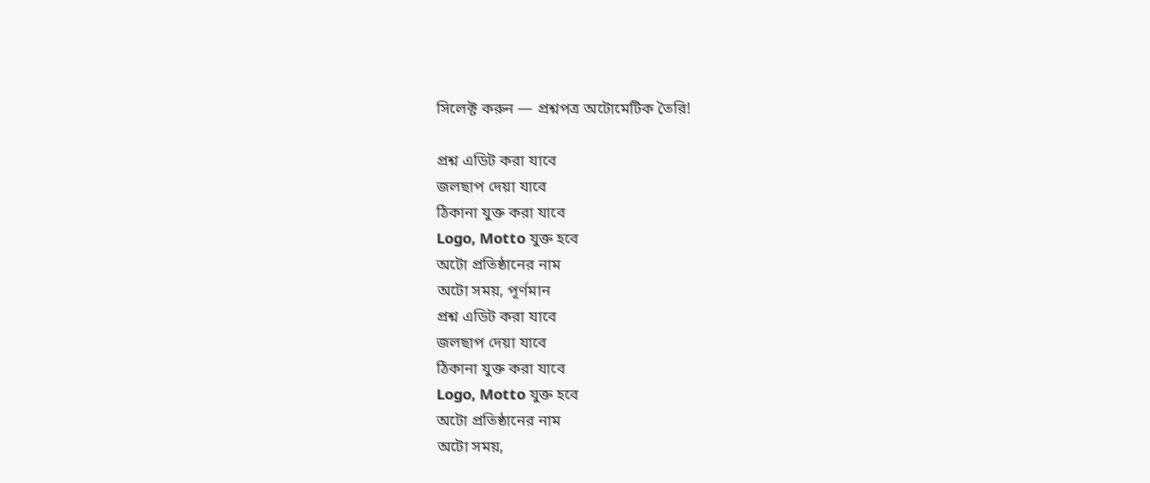সিলেক্ট করুন — প্রশ্নপত্র অটোমেটিক তৈরি!

প্রশ্ন এডিট করা যাবে
জলছাপ দেয়া যাবে
ঠিকানা যুক্ত করা যাবে
Logo, Motto যুক্ত হবে
অটো প্রতিষ্ঠানের নাম
অটো সময়, পূর্ণমান
প্রশ্ন এডিট করা যাবে
জলছাপ দেয়া যাবে
ঠিকানা যুক্ত করা যাবে
Logo, Motto যুক্ত হবে
অটো প্রতিষ্ঠানের নাম
অটো সময়,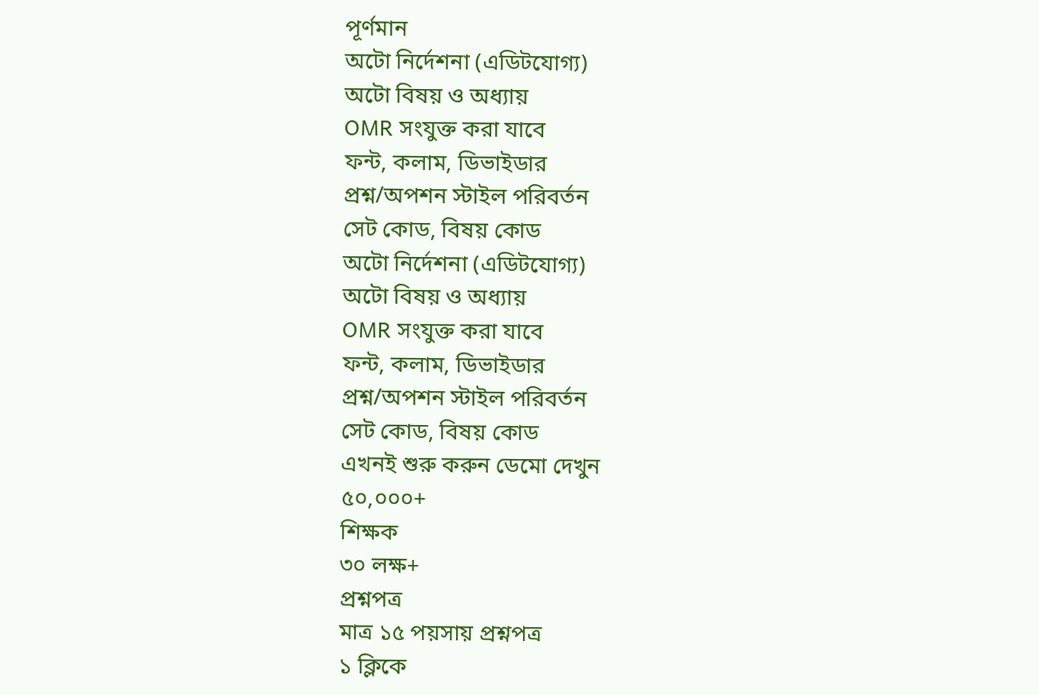পূর্ণমান
অটো নির্দেশনা (এডিটযোগ্য)
অটো বিষয় ও অধ্যায়
OMR সংযুক্ত করা যাবে
ফন্ট, কলাম, ডিভাইডার
প্রশ্ন/অপশন স্টাইল পরিবর্তন
সেট কোড, বিষয় কোড
অটো নির্দেশনা (এডিটযোগ্য)
অটো বিষয় ও অধ্যায়
OMR সংযুক্ত করা যাবে
ফন্ট, কলাম, ডিভাইডার
প্রশ্ন/অপশন স্টাইল পরিবর্তন
সেট কোড, বিষয় কোড
এখনই শুরু করুন ডেমো দেখুন
৫০,০০০+
শিক্ষক
৩০ লক্ষ+
প্রশ্নপত্র
মাত্র ১৫ পয়সায় প্রশ্নপত্র
১ ক্লিকে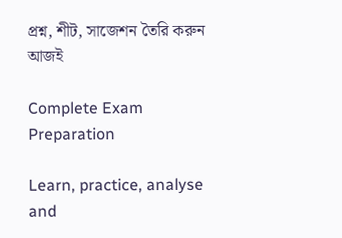প্রশ্ন, শীট, সাজেশন তৈরি করুন আজই

Complete Exam
Preparation

Learn, practice, analyse and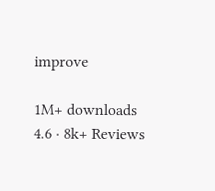improve

1M+ downloads
4.6 · 8k+ Reviews